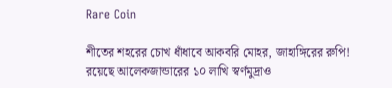Rare Coin

শীতের শহরের চোখ ধাঁধাবে আকবরি মোহর, জাহাঙ্গিরের রুপি! রয়েছে আলেকজান্ডারের ১০ লাখি স্বর্ণমুদ্রাও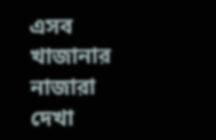এসব খাজানার নাজারা দেখা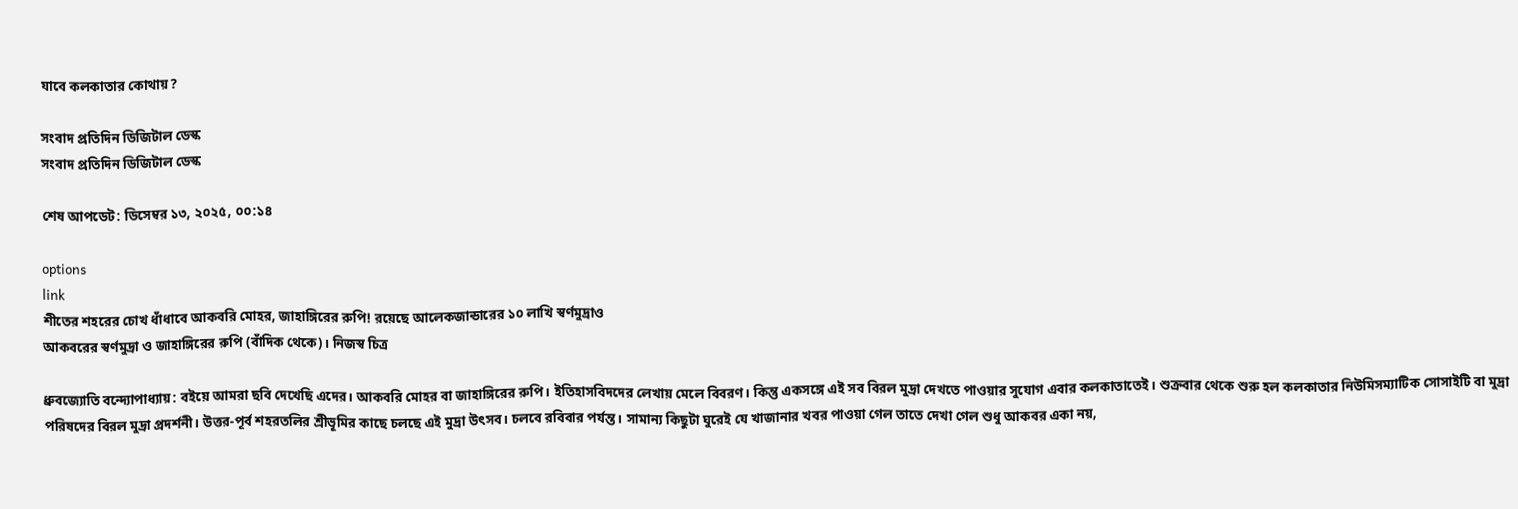যাবে কলকাতার কোথায়?

সংবাদ প্রতিদিন ডিজিটাল ডেস্ক
সংবাদ প্রতিদিন ডিজিটাল ডেস্ক

শেষ আপডেট: ডিসেম্বর ১৩, ২০২৫, ০০:১৪

options
link
শীতের শহরের চোখ ধাঁধাবে আকবরি মোহর, জাহাঙ্গিরের রুপি! রয়েছে আলেকজান্ডারের ১০ লাখি স্বর্ণমুদ্রাও
আকবরের স্বর্ণমুদ্রা ও জাহাঙ্গিরের রুপি (বাঁদিক থেকে)। নিজস্ব চিত্র

ধ্রুবজ্যোতি বন্দ্যোপাধ্যায়: বইয়ে আমরা ছবি দেখেছি এদের। আকবরি মোহর বা জাহাঙ্গিরের রুপি। ইতিহাসবিদদের লেখায় মেলে বিবরণ। কিন্তু একসঙ্গে এই সব বিরল মুদ্রা দেখতে পাওয়ার সুযোগ এবার কলকাতাতেই। শুক্রবার থেকে শুরু হল কলকাতার নিউমিসম‌্যাটিক সোসাইটি বা মুদ্রা পরিষদের বিরল মুদ্রা প্রদর্শনী। উত্তর-পূর্ব শহরতলির শ্রীভূমির কাছে চলছে এই মুদ্রা উৎসব। চলবে রবিবার পর্যন্ত। সামান‌্য কিছুটা ঘুরেই যে খাজানার খবর পাওয়া গেল তাতে দেখা গেল শুধু আকবর একা নয়,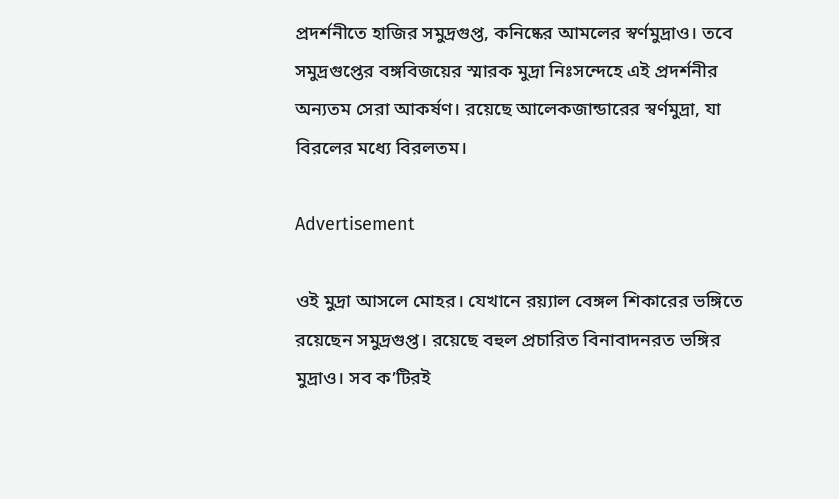প্রদর্শনীতে হাজির সমুদ্রগুপ্ত, কনিষ্কের আমলের স্বর্ণমুদ্রাও। তবে সমুদ্রগুপ্তের বঙ্গবিজয়ের স্মারক মুদ্রা নিঃসন্দেহে এই প্রদর্শনীর অন্যতম সেরা আকর্ষণ। রয়েছে আলেকজান্ডারের স্বর্ণমুদ্রা, যা বিরলের মধ্যে বিরলতম।

Advertisement

ওই মুদ্রা আসলে মোহর। যেখানে রয়‌্যাল বেঙ্গল শিকারের ভঙ্গিতে রয়েছেন সমুদ্রগুপ্ত। রয়েছে বহুল প্রচারিত বিনাবাদনরত ভঙ্গির মুদ্রাও। সব ক’টিরই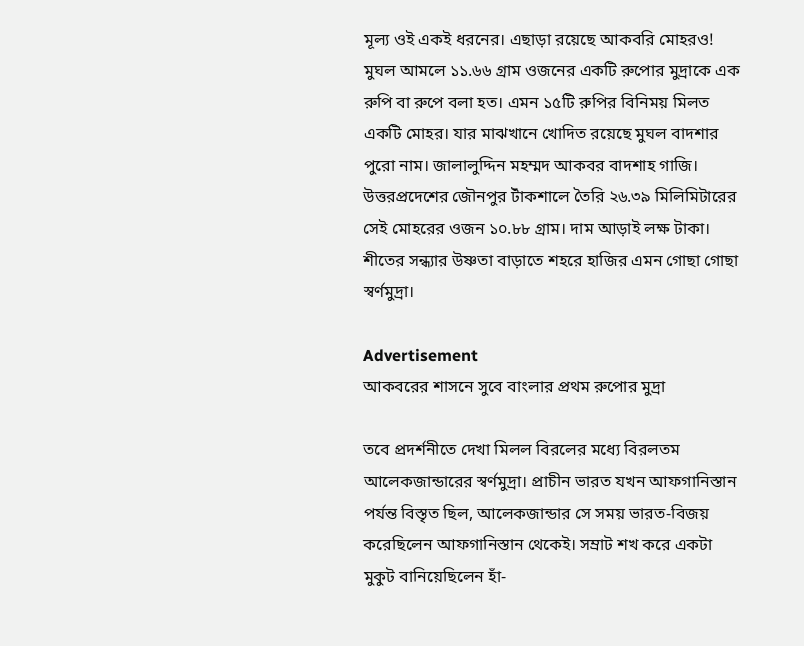মূল‌্য ওই একই ধরনের। এছাড়া রয়েছে আকবরি মোহরও! মুঘল আমলে ১১.৬৬ গ্রাম ওজনের একটি রুপোর মুদ্রাকে এক রুপি বা রুপে বলা হত। এমন ১৫টি রুপির বিনিময় মিলত একটি মোহর। যার মাঝখানে খোদিত রয়েছে মুঘল বাদশার পুরো নাম। জালালুদ্দিন মহম্মদ আকবর বাদশাহ গাজি। উত্তরপ্রদেশের জৌনপুর টাঁকশালে তৈরি ২৬.৩৯ মিলিমিটারের সেই মোহরের ওজন ১০.৮৮ গ্রাম। দাম আড়াই লক্ষ টাকা। শীতের সন্ধ‌্যার উষ্ণতা বাড়াতে শহরে হাজির এমন গোছা গোছা স্বর্ণমুদ্রা।

Advertisement
আকবরের শাসনে সুবে বাংলার প্রথম রুপোর মুদ্রা

তবে প্রদর্শনীতে দেখা মিলল বিরলের মধ্যে বিরলতম আলেকজান্ডারের স্বর্ণমুদ্রা। প্রাচীন ভারত যখন আফগানিস্তান পর্যন্ত বিস্তৃত ছিল, আলেকজান্ডার সে সময় ভারত-বিজয় করেছিলেন আফগানিস্তান থেকেই। সম্রাট শখ করে একটা মুকুট বানিয়েছিলেন হাঁ-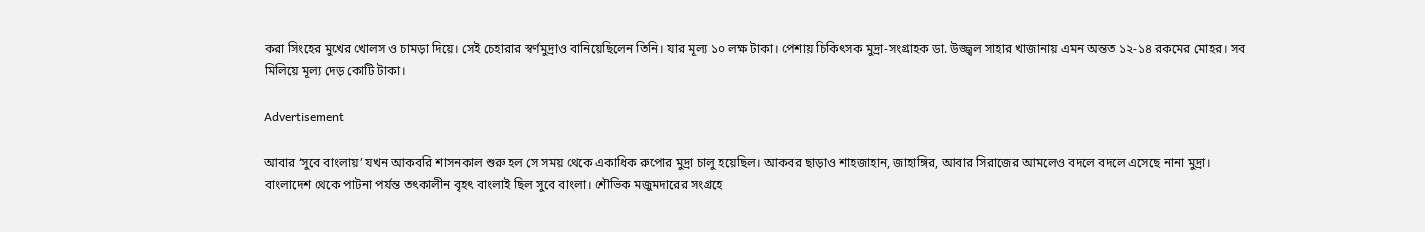করা সিংহের মুখের খোলস ও চামড়া দিয়ে। সেই চেহারার স্বর্ণমুদ্রাও বানিয়েছিলেন তিনি। যার মূল‌্য ১০ লক্ষ টাকা। পেশায় চিকিৎসক মুদ্রা-সংগ্রাহক ডা. উজ্জ্বল সাহার খাজানায় এমন অন্তত ১২-১৪ রকমের মোহর। সব মিলিয়ে মূল‌্য দেড় কোটি টাকা।

Advertisement

আবার ‘সুবে বাংলায়’ যখন আকবরি শাসনকাল শুরু হল সে সময় থেকে একাধিক রুপোর মুদ্রা চালু হয়েছিল। আকবর ছাড়াও শাহজাহান, জাহাঙ্গির, আবার সিরাজের আমলেও বদলে বদলে এসেছে নানা মুদ্রা। বাংলাদেশ থেকে পাটনা পর্যন্ত তৎকালীন বৃহৎ বাংলাই ছিল সুবে বাংলা। শৌভিক মজুমদারের সংগ্রহে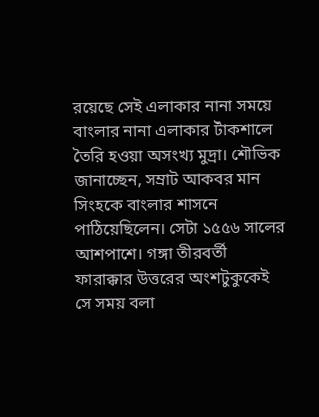রয়েছে সেই এলাকার নানা সময়ে বাংলার নানা এলাকার টাঁকশালে তৈরি হওয়া অসংখ‌্য মুদ্রা। শৌভিক জানাচ্ছেন, সম্রাট আকবর মান সিংহকে বাংলার শাসনে পাঠিয়েছিলেন। সেটা ১৫৫৬ সালের আশপাশে। গঙ্গা তীরবর্তী ফারাক্কার উত্তরের অংশটুকুকেই সে সময় বলা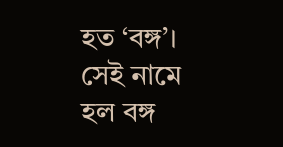হত ‘বঙ্গ’। সেই নামে হল বঙ্গ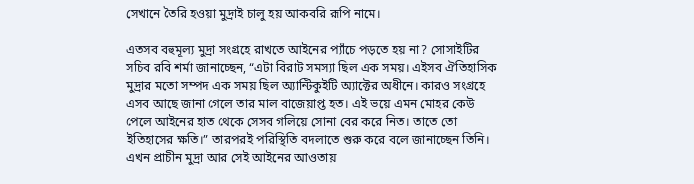সেখানে তৈরি হওয়া মুদ্রাই চালু হয় আকবরি রূপি নামে।

এতসব বহুমূল‌্য মুদ্রা সংগ্রহে রাখতে আইনের প‌্যাঁচে পড়তে হয় না? সোসাইটির সচিব রবি শর্মা জানাচ্ছেন, “এটা বিরাট সমস‌্যা ছিল এক সময়। এইসব ঐতিহাসিক মুদ্রার মতো সম্পদ এক সময় ছিল অ‌্যান্টিকুইটি অ‌্যাক্টের অধীনে। কারও সংগ্রহে এসব আছে জানা গেলে তার মাল বাজেয়াপ্ত হত। এই ভয়ে এমন মোহর কেউ পেলে আইনের হাত থেকে সেসব গলিয়ে সোনা বের করে নিত। তাতে তো ইতিহাসের ক্ষতি।” তারপরই পরিস্থিতি বদলাতে শুরু করে বলে জানাচ্ছেন তিনি। এখন প্রাচীন মুদ্রা আর সেই আইনের আওতায়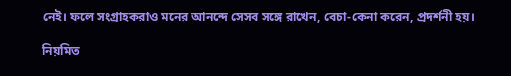নেই। ফলে সংগ্রাহকরাও মনের আনন্দে সেসব সঙ্গে রাখেন, বেচা-কেনা করেন, প্রদর্শনী হয়।

নিয়মিত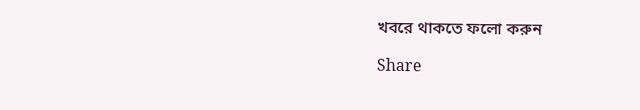খবরে থাকতে ফলো করুন

Share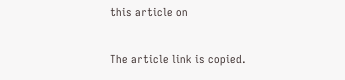this article on

The article link is copied.